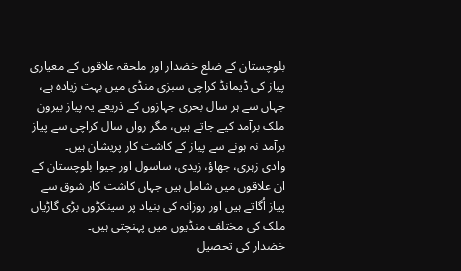بلوچستان کے ضلع خضدار اور ملحقہ علاقوں کے معیاری پیاز کی ڈیمانڈ کراچی سبزی منڈی میں بہت زیادہ ہے، جہاں سے ہر سال بحری جہازوں کے ذریعے یہ پیاز بیرون ملک برآمد کیے جاتے ہیں، مگر رواں سال کراچی سے پیاز برآمد نہ ہونے سے پیاز کے کاشت کار پریشان ہیں۔
وادی زہری، جھاؤ، زیدی، ساسول اور جیوا بلوچستان کے ان علاقوں میں شامل ہیں جہاں کاشت کار شوق سے پیاز اُگاتے ہیں اور روزانہ کی بنیاد پر سینکڑوں بڑی گاڑیاں ملک کی مختلف منڈیوں میں پہنچتی ہیں۔
خضدار کی تحصیل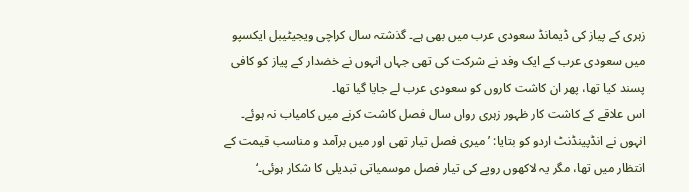زہری کے پیاز کی ڈیمانڈ سعودی عرب میں بھی ہے۔ گذشتہ سال کراچی ویجیٹیبل ایکسپو میں سعودی عرب کے ایک وفد نے شرکت کی تھی جہاں انہوں نے خضدار کے پیاز کو کافی پسند کیا تھا، پھر ان کاشت کاروں کو سعودی عرب لے جایا گیا تھا۔
اس علاقے کے کاشت کار ظہور زہری رواں سال فصل کاشت کرنے میں کامیاب نہ ہوئے۔ انہوں نے انڈپینڈنٹ اردو کو بتایا: ’میری فصل تیار تھی اور میں برآمد و مناسب قیمت کے انتظار میں تھا، مگر یہ لاکھوں روپے کی تیار فصل موسمیاتی تبدیلی کا شکار ہوئی۔‘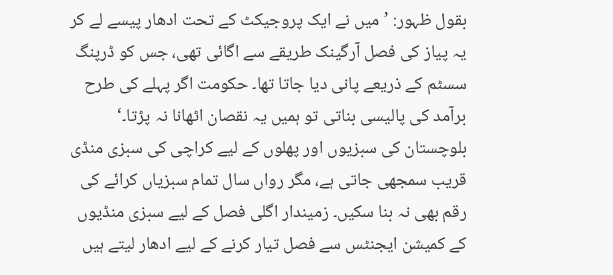بقول ظہور: ’میں نے ایک پروجیکٹ کے تحت ادھار پیسے لے کر یہ پیاز کی فصل آرگینک طریقے سے اگائی تھی، جس کو ڈرپنگ سسٹم کے ذریعے پانی دیا جاتا تھا۔ حکومت اگر پہلے کی طرح برآمد کی پالیسی بناتی تو ہمیں یہ نقصان اٹھانا نہ پڑتا۔‘
بلوچستان کی سبزیوں اور پھلوں کے لیے کراچی کی سبزی منڈی قریب سمجھی جاتی ہے، مگر رواں سال تمام سبزیاں کرائے کی رقم بھی نہ بنا سکیں۔ زمیندار اگلی فصل کے لیے سبزی منڈیوں کے کمیشن ایجنٹس سے فصل تیار کرنے کے لیے ادھار لیتے ہیں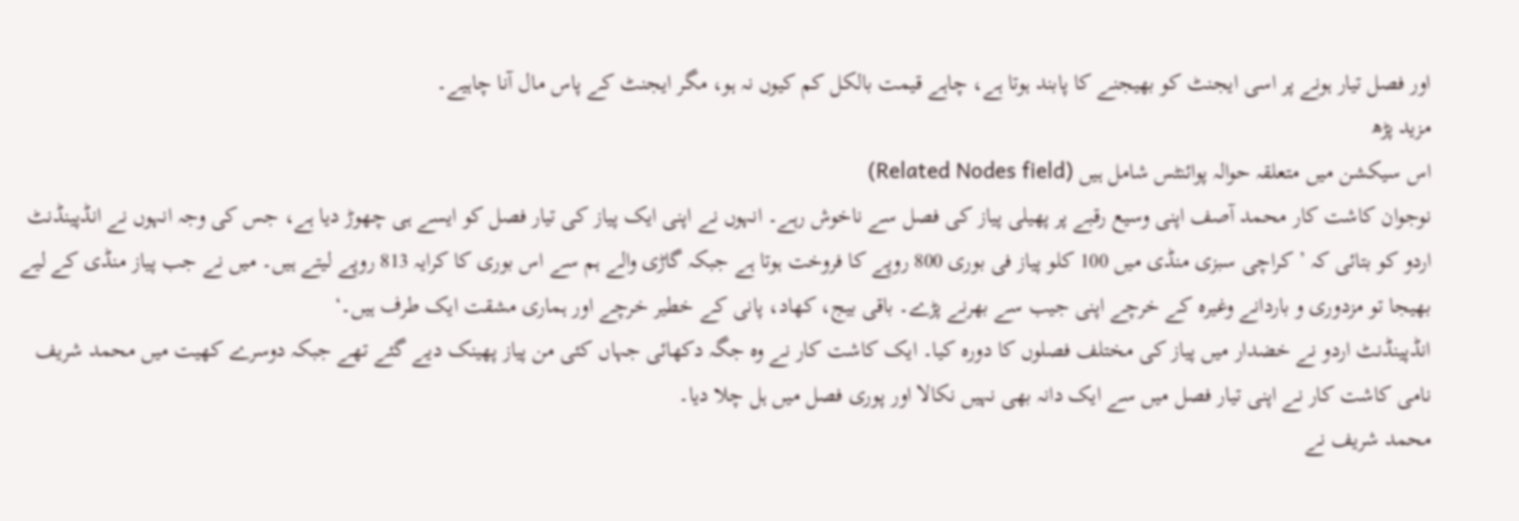اور فصل تیار ہونے پر اسی ایجنٹ کو بھیجنے کا پابند ہوتا ہے، چاہے قیمت بالکل کم کیوں نہ ہو، مگر ایجنٹ کے پاس مال آنا چاہیے۔
مزید پڑھ
اس سیکشن میں متعلقہ حوالہ پوائنٹس شامل ہیں (Related Nodes field)
نوجوان کاشت کار محمد آصف اپنی وسیع رقبے پر پھیلی پیاز کی فصل سے ناخوش رہے۔ انہوں نے اپنی ایک پیاز کی تیار فصل کو ایسے ہی چھوڑ دیا ہے، جس کی وجہ انہوں نے انڈپینڈنٹ اردو کو بتائی کہ ’کراچی سبزی منڈی میں 100 کلو پیاز فی بوری 800 روپے کا فروخت ہوتا ہے جبکہ گاڑی والے ہم سے اس بوری کا کرایہ 813 روپے لیتے ہیں۔ میں نے جب پیاز منڈی کے لیے بھیجا تو مزدوری و باردانے وغیرہ کے خرچے اپنی جیب سے بھرنے پڑے۔ باقی بیج، کھاد، پانی کے خطیر خرچے اور ہماری مشقت ایک طرف ہیں۔‘
انڈپینڈنٹ اردو نے خضدار میں پیاز کی مختلف فصلوں کا دورہ کیا۔ ایک کاشت کار نے وہ جگہ دکھائی جہاں کئی من پیاز پھینک دیے گئے تھے جبکہ دوسرے کھیت میں محمد شریف نامی کاشت کار نے اپنی تیار فصل میں سے ایک دانہ بھی نہیں نکالا اور پوری فصل میں ہل چلا دیا۔
محمد شریف نے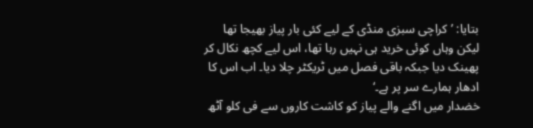بتایا: ’کراچی سبزی منڈی کے لیے کئی بار پیاز بھیجا تھا لیکن وہاں کوئی خرید ہی نہیں رہا تھا، اس لیے کچھ نکال کر پھینک دیا جبکہ باقی فصل میں ٹریکٹر چلا دیا۔ اب اس کا ادھار ہمارے سر پر ہے۔‘
خضدار میں اگنے والے پیاز کو کاشت کاروں سے فی کلو آٹھ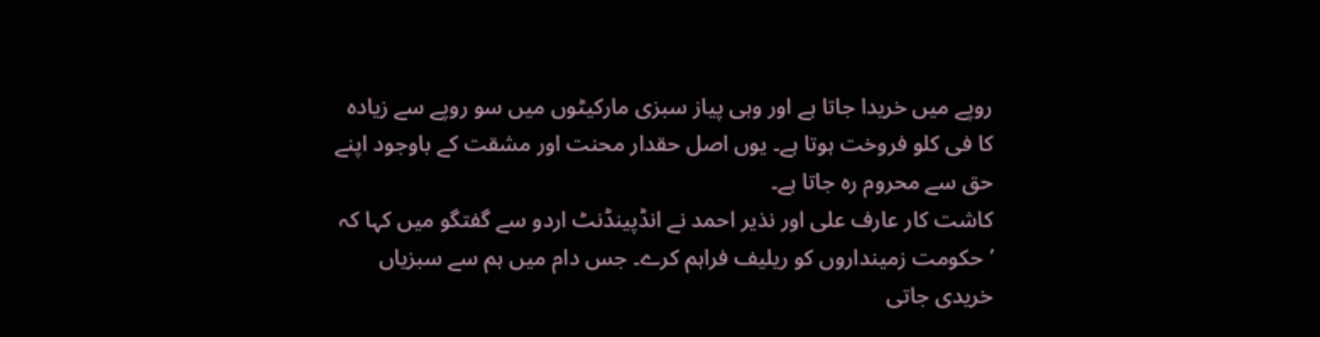روپے میں خریدا جاتا ہے اور وہی پیاز سبزی مارکیٹوں میں سو روپے سے زیادہ کا فی کلو فروخت ہوتا ہے۔ یوں اصل حقدار محنت اور مشقت کے باوجود اپنے حق سے محروم رہ جاتا ہے۔
کاشت کار عارف علی اور نذیر احمد نے انڈپینڈنٹ اردو سے گفتگو میں کہا کہ ’حکومت زمینداروں کو ریلیف فراہم کرے۔ جس دام میں ہم سے سبزیاں خریدی جاتی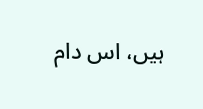ہیں، اس دام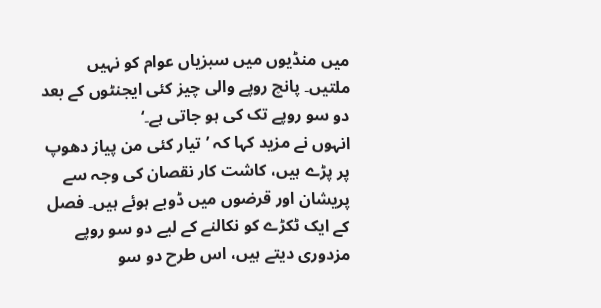میں منڈیوں میں سبزیاں عوام کو نہیں ملتیں۔ پانچ روپے والی چیز کئی ایجنٹوں کے بعد دو سو روپے تک کی ہو جاتی ہے۔‘
انہوں نے مزید کہا کہ ’تیار کئی من پیاز دھوپ پر پڑے ہیں، کاشت کار نقصان کی وجہ سے پریشان اور قرضوں میں ڈوبے ہوئے ہیں۔ فصل کے ایک ٹکڑے کو نکالنے کے لیے دو سو روپے مزدوری دیتے ہیں، اس طرح دو سو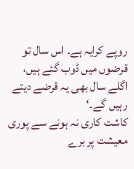روپے کرایہ ہے۔ اس سال تو قرضوں میں ڈوب گئے ہیں، اگلے سال بھی یہ قرضے دیتے رہیں گے۔‘
کاشت کاری نہ ہونے سے پوری معیشت پر برے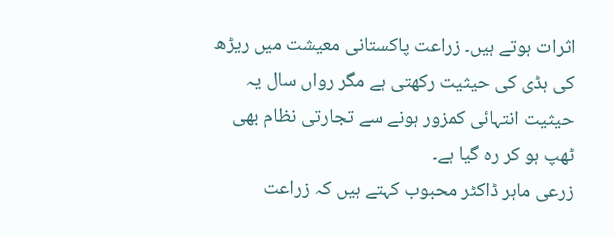اثرات ہوتے ہیں۔ زراعت پاکستانی معیشت میں ریڑھ کی ہڈی کی حیثیت رکھتی ہے مگر رواں سال یہ حیثیت انتہائی کمزور ہونے سے تجارتی نظام بھی ٹھپ ہو کر رہ گیا ہے۔
زرعی ماہر ڈاکٹر محبوب کہتے ہیں کہ زراعت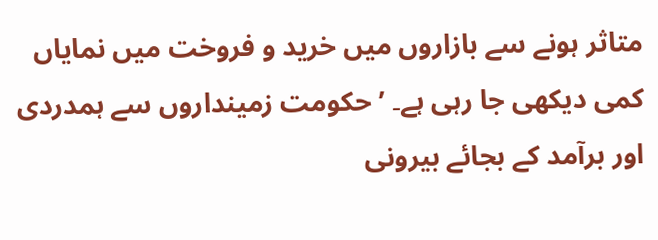متاثر ہونے سے بازاروں میں خرید و فروخت میں نمایاں کمی دیکھی جا رہی ہے۔ ’حکومت زمینداروں سے ہمدردی اور برآمد کے بجائے بیرونی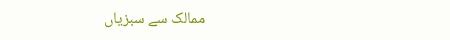ممالک سے سبزیاں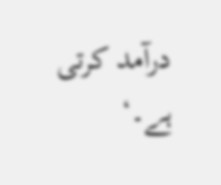درآمد کرتی ہے۔‘